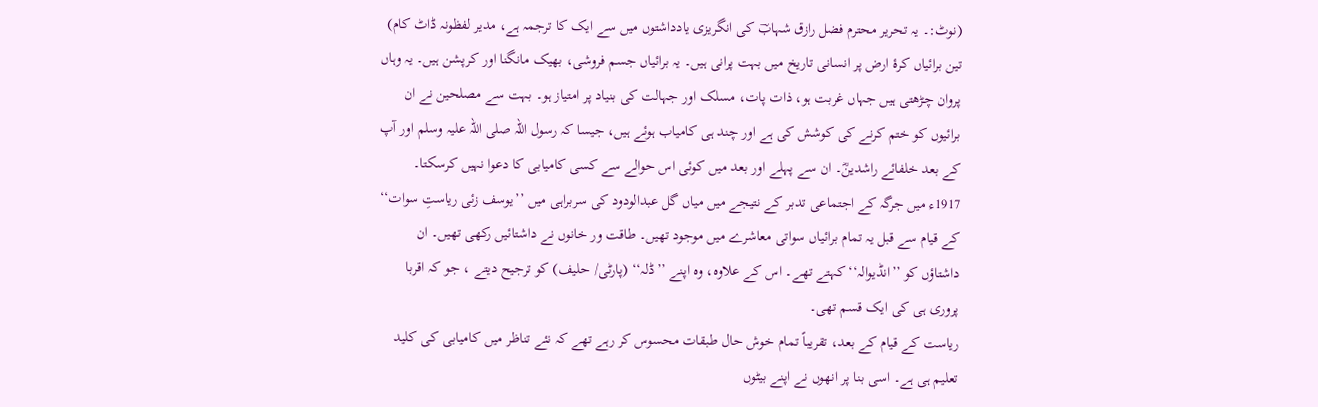(نوٹ:۔ یہ تحریر محترم فضل رازق شہابؔ کی انگریزی یادداشتوں میں سے ایک کا ترجمہ ہے، مدیر لفظونہ ڈاٹ کام)
تین برائیاں کرۂ ارض پر انسانی تاریخ میں بہت پرانی ہیں۔ یہ برائیاں جسم فروشی، بھیک مانگنا اور کرپشن ہیں۔ یہ وہاں پروان چڑھتی ہیں جہاں غربت ہو، ذات پات، مسلک اور جہالت کی بنیاد پر امتیاز ہو۔ بہت سے مصلحین نے ان برائیوں کو ختم کرنے کی کوشش کی ہے اور چند ہی کامیاب ہوئے ہیں، جیسا کہ رسول اللہ صلی اللہ علیہ وسلم اور آپ کے بعد خلفائے راشدینؓ۔ ان سے پہلے اور بعد میں کوئی اس حوالے سے کسی کامیابی کا دعوا نہیں کرسکتا۔
1917ء میں جرگہ کے اجتماعی تدبر کے نتیجے میں میاں گل عبدالودود کی سربراہی میں ’’یوسف زئی ریاستِ سوات‘‘ کے قیام سے قبل یہ تمام برائیاں سواتی معاشرے میں موجود تھیں۔ طاقت ور خانوں نے داشتائیں رکھی تھیں۔ ان داشتاؤں کو ’’انڈیوالہ‘‘ کہتے تھے۔ اس کے علاوہ، وہ اپنے ’’ڈلہ‘‘ (پارٹی/ حلیف) کو ترجیح دیتے ، جو کہ اقربا پروری ہی کی ایک قسم تھی۔
ریاست کے قیام کے بعد، تقریباً تمام خوش حال طبقات محسوس کر رہے تھے کہ نئے تناظر میں کامیابی کی کلید تعلیم ہی ہے۔ اسی بنا پر انھوں نے اپنے بیٹوں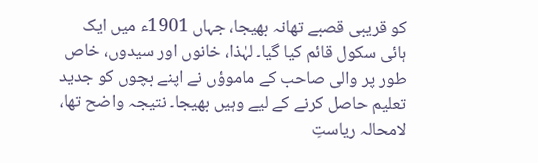کو قریبی قصبے تھانہ بھیجا، جہاں 1901ء میں ایک ہائی سکول قائم کیا گیا۔ لہٰذا، خانوں اور سیدوں، خاص طور پر والی صاحب کے ماموؤں نے اپنے بچوں کو جدید تعلیم حاصل کرنے کے لیے وہیں بھیجا۔ نتیجہ واضح تھا، لامحالہ ریاستِ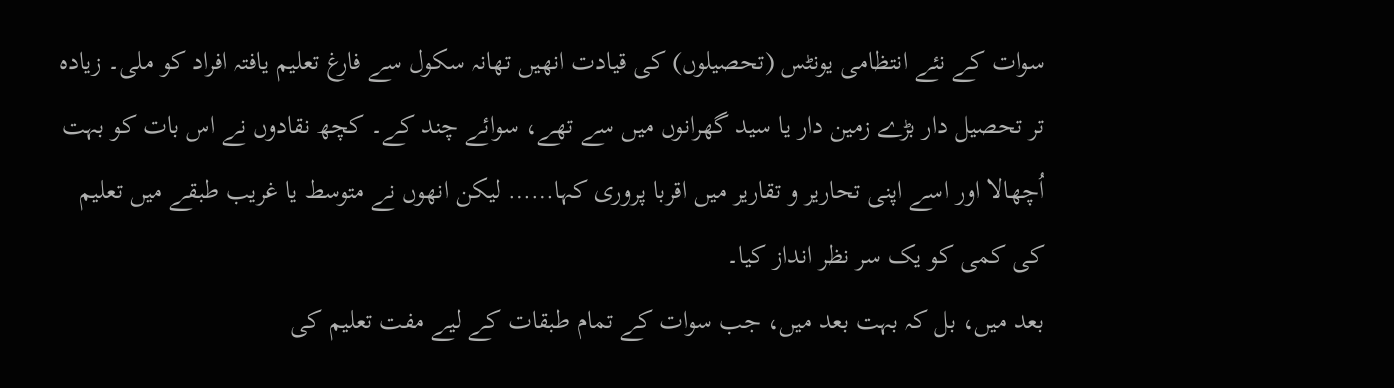سوات کے نئے انتظامی یونٹس (تحصیلوں) کی قیادت انھیں تھانہ سکول سے فارغ تعلیم یافتہ افراد کو ملی۔ زیادہ تر تحصیل دار بڑے زمین دار یا سید گھرانوں میں سے تھے، سوائے چند کے۔ کچھ نقادوں نے اس بات کو بہت اُچھالا اور اسے اپنی تحاریر و تقاریر میں اقربا پروری کہا…… لیکن انھوں نے متوسط یا غریب طبقے میں تعلیم کی کمی کو یک سر نظر انداز کیا۔
بعد میں، بل کہ بہت بعد میں، جب سوات کے تمام طبقات کے لیے مفت تعلیم کی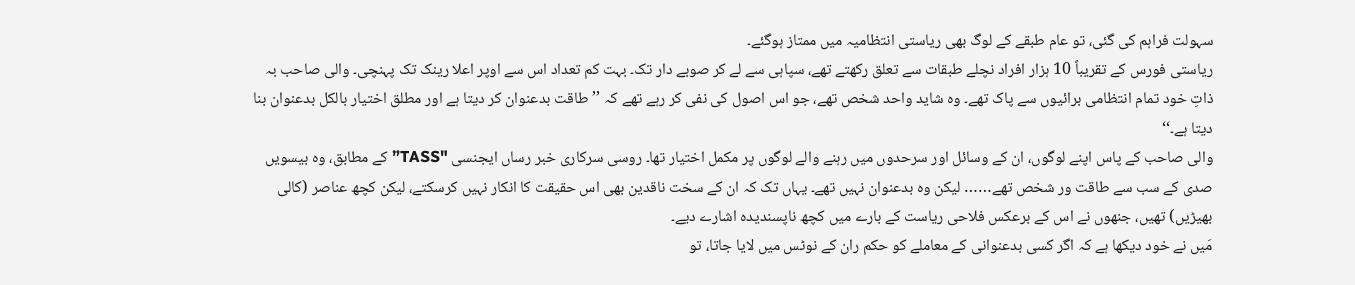سہولت فراہم کی گئی، تو عام طبقے کے لوگ بھی ریاستی انتظامیہ میں ممتاز ہوگئے۔
ریاستی فورس کے تقریباً 10 ہزار افراد نچلے طبقات سے تعلق رکھتے تھے، سپاہی سے لے کر صوبے دار تک۔ بہت کم تعداد اس سے اوپر اعلا رینک تک پہنچی۔ والی صاحب بہ ذاتِ خود تمام انتظامی برائیوں سے پاک تھے۔ وہ شاید واحد شخص تھے، جو اس اصول کی نفی کر رہے تھے کہ ’’طاقت بدعنوان کر دیتا ہے اور مطلق اختیار بالکل بدعنوان بنا دیتا ہے۔‘‘
والی صاحب کے پاس اپنے لوگوں، ان کے وسائل اور سرحدوں میں رہنے والے لوگوں پر مکمل اختیار تھا۔ روسی سرکاری خبر رساں ایجنسی "TASS” کے مطابق، وہ بیسویں صدی کے سب سے طاقت ور شخص تھے…… لیکن وہ بدعنوان نہیں تھے۔ یہاں تک کہ ان کے سخت ناقدین بھی اس حقیقت کا انکار نہیں کرسکتے، لیکن کچھ عناصر (کالی بھیڑیں) تھیں، جنھوں نے اس کے برعکس فلاحی ریاست کے بارے میں کچھ ناپسندیدہ اشارے دیے۔
مَیں نے خود دیکھا ہے کہ اگر کسی بدعنوانی کے معاملے کو حکم ران کے نوٹس میں لایا جاتا، تو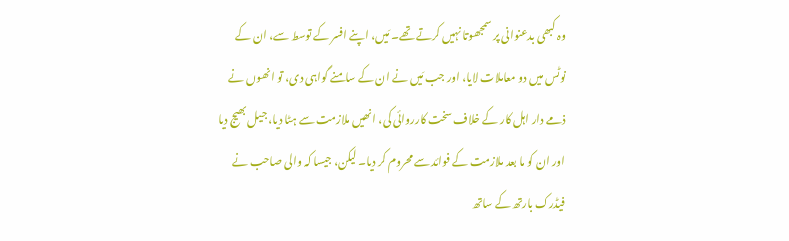وہ کبھی بدعنوانی پر سمجھوتا نہیں کرتے تھے۔ مَیں، اپنے افسر کے توسط سے، ان کے نوٹس میں دو معاملات لایا، اور جب مَیں نے ان کے سامنے گواہی دی، تو انھوں نے ذمے دار اہل کار کے خلاف سخت کارروائی کی، انھیں ملازمت سے ہٹا دیا، جیل بھیج دیا اور ان کو ما بعد ملازمت کے فوائد سے محروم کر دیا۔ لیکن، جیسا کہ والی صاحب نے فیڈرک بارتھ کے ساتھ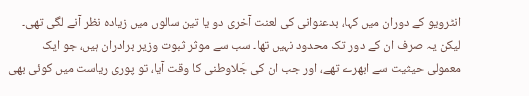انٹرویو کے دوران میں کہا، بدعنوانی کی لعنت آخری دو یا تین سالوں میں زیادہ نظر آنے لگی تھی۔
لیکن یہ صرف ان کے دور تک محدود نہیں تھا۔ سب سے موثر ثبوت وزیر برادران ہیں، جو ایک معمولی حیثیت سے ابھرے تھے، اور جب ان کی جَلاوطنی کا وقت آیا، تو پوری ریاست میں کوئی بھی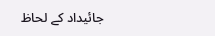جائیداد کے لحاظ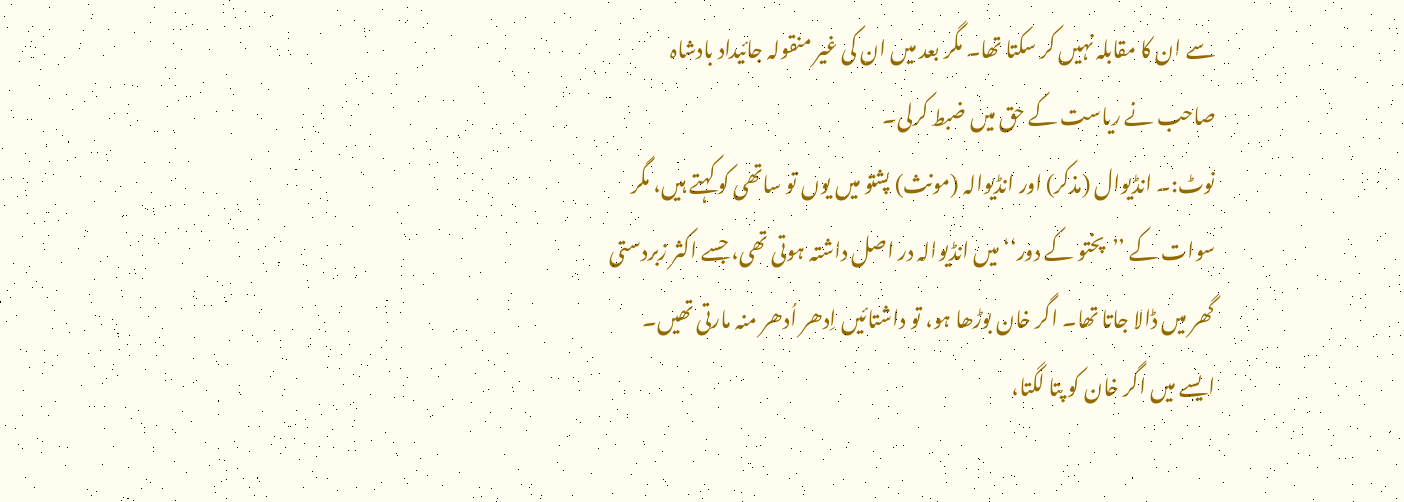سے ان کا مقابلہ نہیں کر سکتا تھا۔ مگر بعد میں ان کی غیر منقولہ جائیداد بادشاہ صاحب نے ریاست کے حق میں ضبط کرلی۔
نوٹ:۔ انڈیوال (مذکر) اور انڈیوالہ (مونث) پشتو میں یوں تو ساتھی کو کہتے ہیں، مگر سوات کے ’’پختو کے دور‘‘ میں انڈیوالہ در اصل داشتہ ہوتی تھی، جسے اکثر زبردستی گھر میں ڈالا جاتا تھا۔ اگر خان بوڑھا ہو، تو داشتائیں اِدھر اُدھر منہ مارتی تھیں۔ ایسے میں اگر خان کو پتا لگتا،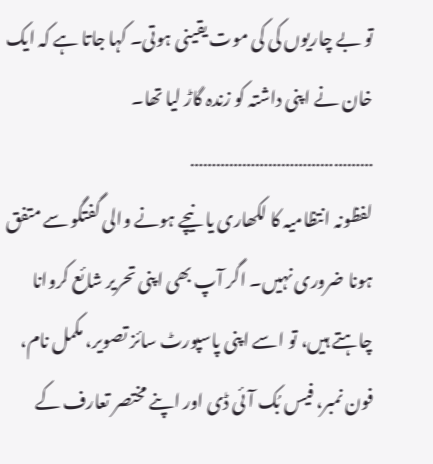تو بے چاریوں کی کی موت یقینی ہوتی۔ کہا جاتا ہے کہ ایک خان نے اپنی داشتہ کو زندہ گاڑ لیا تھا۔
……………………………………
لفظونہ انتظامیہ کا لکھاری یا نیچے ہونے والی گفتگو سے متفق ہونا ضروری نہیں۔ اگر آپ بھی اپنی تحریر شائع کروانا چاہتے ہیں، تو اسے اپنی پاسپورٹ سائز تصویر، مکمل نام، فون نمبر، فیس بُک آئی ڈی اور اپنے مختصر تعارف کے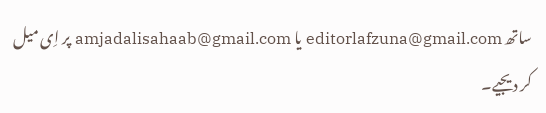ساتھ editorlafzuna@gmail.com یا amjadalisahaab@gmail.com پر اِی میل کر دیجیے۔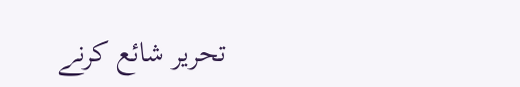تحریر شائع کرنے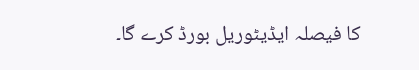کا فیصلہ ایڈیٹوریل بورڈ کرے گا۔